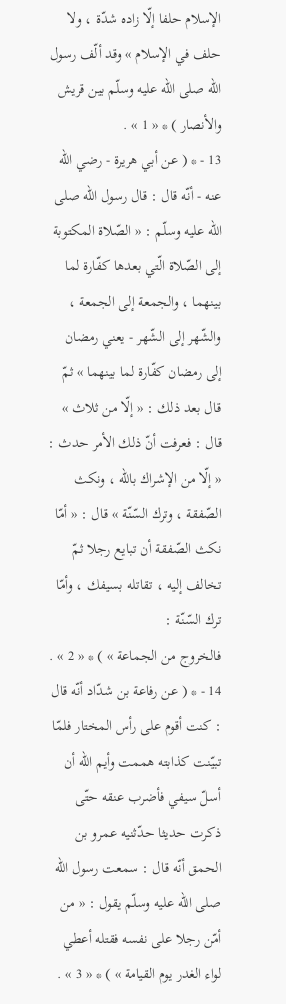الإسلام حلفا إلّا زاده شدّة ، ولا حلف في الإسلام » وقد ألّف رسول اللّه صلى اللّه عليه وسلّم بين قريش والأنصار ) * « 1 » .
13 - * ( عن أبي هريرة - رضي اللّه عنه - أنّه قال : قال رسول اللّه صلى اللّه عليه وسلّم : « الصّلاة المكتوبة إلى الصّلاة الّتي بعدها كفّارة لما بينهما ، والجمعة إلى الجمعة ، والشّهر إلى الشّهر - يعني رمضان إلى رمضان كفّارة لما بينهما » ثمّ قال بعد ذلك : « إلّا من ثلاث » قال : فعرفت أنّ ذلك الأمر حدث : « إلّا من الإشراك باللّه ، ونكث الصّفقة ، وترك السّنّة » قال : « أمّا نكث الصّفقة أن تبايع رجلا ثمّ تخالف إليه ، تقاتله بسيفك ، وأمّا ترك السّنّة :
فالخروج من الجماعة » ) * « 2 » .
14 - * ( عن رفاعة بن شدّاد أنّه قال : كنت أقوم على رأس المختار فلمّا تبيّنت كذابته هممت وأيم اللّه أن أسلّ سيفي فأضرب عنقه حتّى ذكرت حديثا حدّثنيه عمرو بن الحمق أنّه قال : سمعت رسول اللّه صلى اللّه عليه وسلّم يقول : « من أمّن رجلا على نفسه فقتله أعطي لواء الغدر يوم القيامة » ) * « 3 » .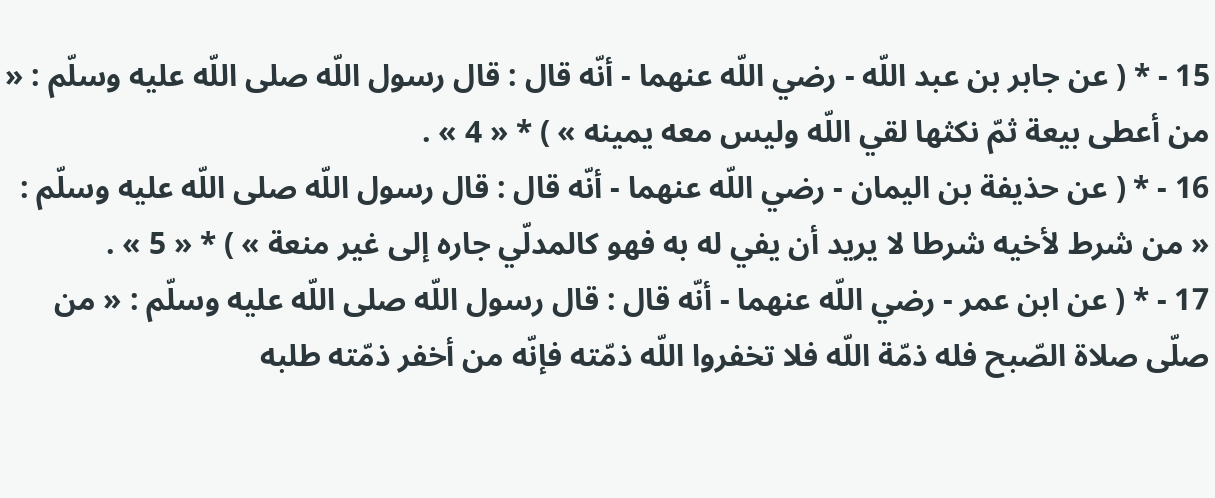15 - * ( عن جابر بن عبد اللّه - رضي اللّه عنهما - أنّه قال : قال رسول اللّه صلى اللّه عليه وسلّم : « من أعطى بيعة ثمّ نكثها لقي اللّه وليس معه يمينه » ) * « 4 » .
16 - * ( عن حذيفة بن اليمان - رضي اللّه عنهما - أنّه قال : قال رسول اللّه صلى اللّه عليه وسلّم : « من شرط لأخيه شرطا لا يريد أن يفي له به فهو كالمدلّي جاره إلى غير منعة » ) * « 5 » .
17 - * ( عن ابن عمر - رضي اللّه عنهما - أنّه قال : قال رسول اللّه صلى اللّه عليه وسلّم : « من صلّى صلاة الصّبح فله ذمّة اللّه فلا تخفروا اللّه ذمّته فإنّه من أخفر ذمّته طلبه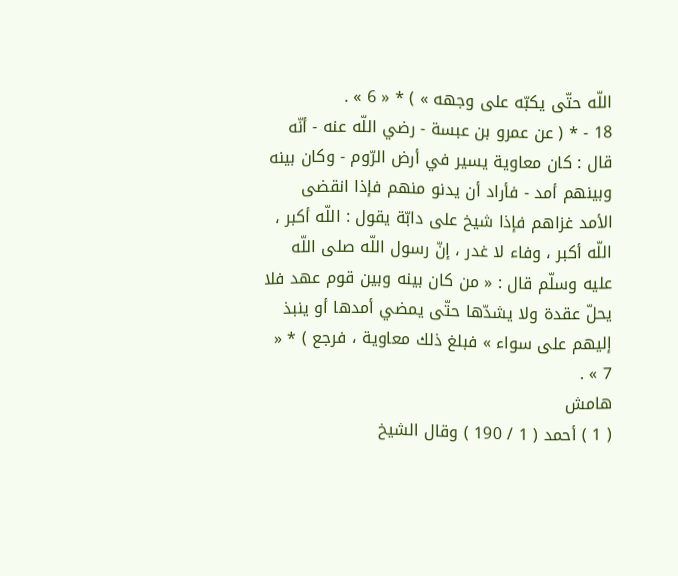اللّه حتّى يكبّه على وجهه » ) * « 6 » .
18 - * ( عن عمرو بن عبسة - رضي اللّه عنه - أنّه قال : كان معاوية يسير في أرض الرّوم - وكان بينه وبينهم أمد - فأراد أن يدنو منهم فإذا انقضى الأمد غزاهم فإذا شيخ على دابّة يقول : اللّه أكبر ، اللّه أكبر ، وفاء لا غدر ، إنّ رسول اللّه صلى اللّه عليه وسلّم قال : « من كان بينه وبين قوم عهد فلا يحلّ عقدة ولا يشدّها حتّى يمضي أمدها أو ينبذ إليهم على سواء » فبلغ ذلك معاوية ، فرجع ) * « 7 » .
هامش
( 1 ) أحمد ( 1 / 190 ) وقال الشيخ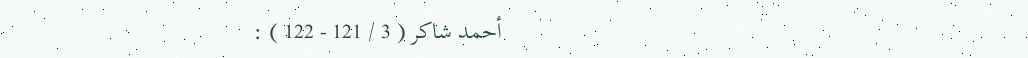أحمد شاكر ( 3 / 121 - 122 ) :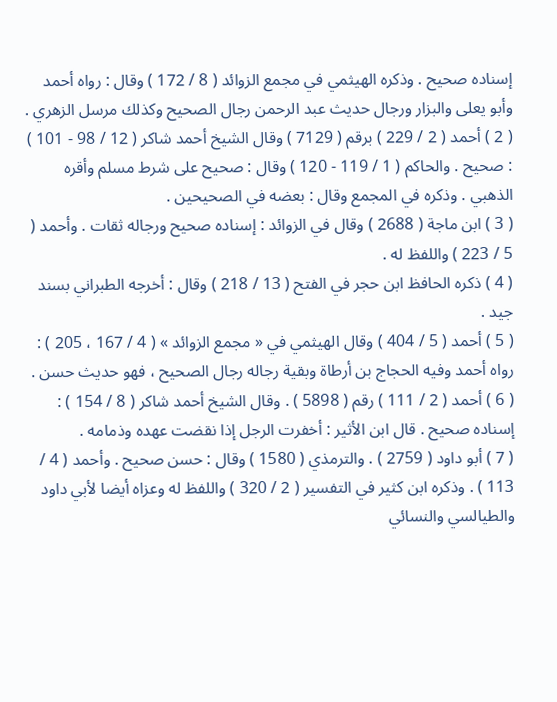إسناده صحيح . وذكره الهيثمي في مجمع الزوائد ( 8 / 172 ) وقال : رواه أحمد وأبو يعلى والبزار ورجال حديث عبد الرحمن رجال الصحيح وكذلك مرسل الزهري .
( 2 ) أحمد ( 2 / 229 ) برقم ( 7129 ) وقال الشيخ أحمد شاكر ( 12 / 98 - 101 ) : صحيح . والحاكم ( 1 / 119 - 120 ) وقال : صحيح على شرط مسلم وأقره الذهبي . وذكره في المجمع وقال : بعضه في الصحيحين .
( 3 ) ابن ماجة ( 2688 ) وقال في الزوائد : إسناده صحيح ورجاله ثقات . وأحمد ( 5 / 223 ) واللفظ له .
( 4 ) ذكره الحافظ ابن حجر في الفتح ( 13 / 218 ) وقال : أخرجه الطبراني بسند جيد .
( 5 ) أحمد ( 5 / 404 ) وقال الهيثمي في « مجمع الزوائد » ( 4 / 167 ، 205 ) : رواه أحمد وفيه الحجاج بن أرطاة وبقية رجاله رجال الصحيح ، فهو حديث حسن .
( 6 ) أحمد ( 2 / 111 ) رقم ( 5898 ) . وقال الشيخ أحمد شاكر ( 8 / 154 ) : إسناده صحيح . قال ابن الأثير : أخفرت الرجل إذا نقضت عهده وذمامه .
( 7 ) أبو داود ( 2759 ) . والترمذي ( 1580 ) وقال : حسن صحيح . وأحمد ( 4 / 113 ) . وذكره ابن كثير في التفسير ( 2 / 320 ) واللفظ له وعزاه أيضا لأبي داود والطيالسي والنسائي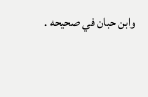وابن حبان في صحيحه .